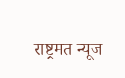राष्ट्रमत न्यूज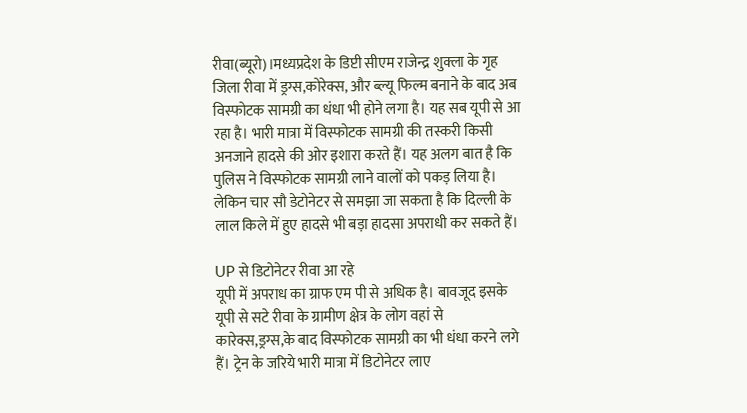रीवा(ब्यूरो)।मध्यप्रदेश के डिप्टी सीएम राजेन्द्र शुक्ला के गृह जिला रीवा में ड्रग्स,कोरेक्स, और ब्ल्यू फिल्म बनाने के बाद अब विस्फोटक सामग्री का धंधा भी होने लगा है। यह सब यूपी से आ रहा है। भारी मात्रा में विस्फोटक सामग्री की तस्करी किसी अनजाने हादसे की ओर इशारा करते हैं। यह अलग बात है कि पुलिस ने विस्फोटक सामग्री लाने वालों को पकड़ लिया है। लेकिन चार सौ डेटोनेटर से समझा जा सकता है कि दिल्ली के लाल किले में हुए हादसे भी बड़ा हादसा अपराधी कर सकते हैं।

UP से डिटोनेटर रीवा आ रहे
यूपी में अपराध का ग्राफ एम पी से अधिक है। बावजूद इसके यूपी से सटे रीवा के ग्रामीण क्षेत्र के लोग वहां से कारेक्स,ड्रग्स,के बाद विस्फोटक सामग्री का भी धंधा करने लगे हैं। ट्रेन के जरिये भारी मात्रा में डिटोनेटर लाए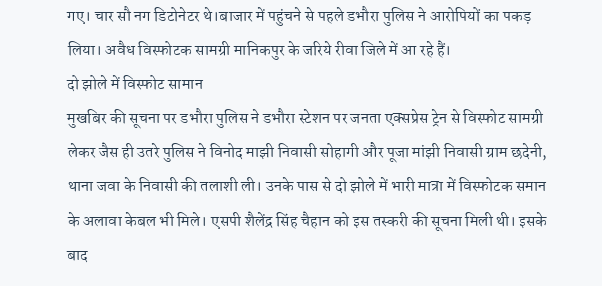गए। चार सौ नग डिटोनेटर थे।बाजार में पहुंचने से पहले डभौरा पुलिस ने आरोपियों का पकड़ लिया। अवैध विस्फोटक सामग्री मानिकपुर के जरिये रीवा जिले में आ रहे हैं।
दो झोले में विस्फोट सामान
मुखबिर की सूचना पर डभौरा पुलिस ने डभौरा स्टेशन पर जनता एक्सप्रेस ट्रेन से विस्फोट सामग्री लेकर जैस ही उतरे पुलिस ने विनोद माझी निवासी सोहागी और पूजा मांझी निवासी ग्राम छदेनी, थाना जवा के निवासी की तलाशी ली। उनके पास से दो झोले में भारी मात्रा में विस्फोटक समान के अलावा केबल भी मिले। एसपी शैलेंद्र सिंह चैहान को इस तस्करी की सूचना मिली थी। इसके बाद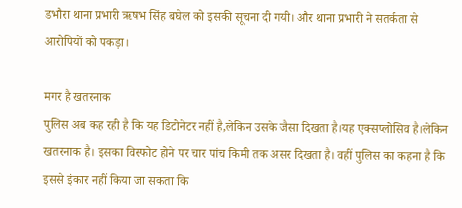डभौरा थाना प्रभारी ऋषभ सिंह बघेल को इसकी सूचना दी गयी। और थाना प्रभारी ने सतर्कता से आरोपियों को पकड़ा।

मगर है खतरनाक
पुलिस अब कह रही है कि यह डिटोनेटर नहीं है,लेकिन उसके जैसा दिखता है।यह एक्सप्लोसिव है।लेकिन खतरनाक है। इसका विस्फोट होने पर चार पांच किमी तक असर दिखता है। वहीं पुलिस का कहना है कि इससे इंकार नहीं किया जा सकता कि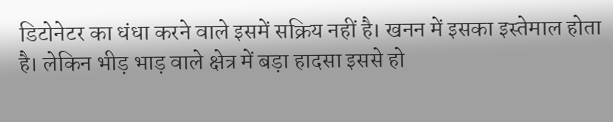डिटोनेटर का धंधा करने वाले इसमें सक्रिय नहीं है। खनन में इसका इस्तेमाल होता है। लेकिन भीड़ भाड़ वाले क्षेत्र में बड़ा हादसा इससे हो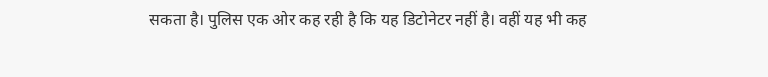सकता है। पुलिस एक ओर कह रही है कि यह डिटोनेटर नहीं है। वहीं यह भी कह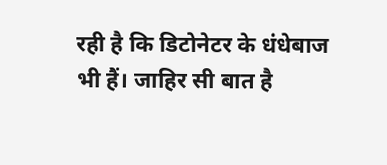रही है कि डिटोनेटर के धंधेबाज भी हैं। जाहिर सी बात है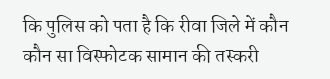कि पुलिस को पता है कि रीवा जिले में कौन कौन सा विस्फोटक सामान की तस्करी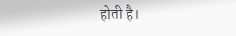होती है।